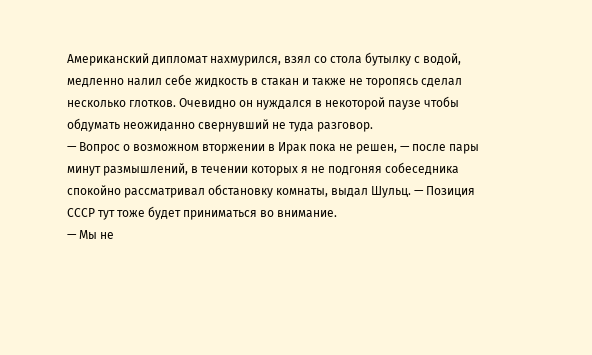Американский дипломат нахмурился, взял со стола бутылку с водой, медленно налил себе жидкость в стакан и также не торопясь сделал несколько глотков. Очевидно он нуждался в некоторой паузе чтобы обдумать неожиданно свернувший не туда разговор.
— Вопрос о возможном вторжении в Ирак пока не решен, — после пары минут размышлений, в течении которых я не подгоняя собеседника спокойно рассматривал обстановку комнаты, выдал Шульц. — Позиция СССР тут тоже будет приниматься во внимание.
— Мы не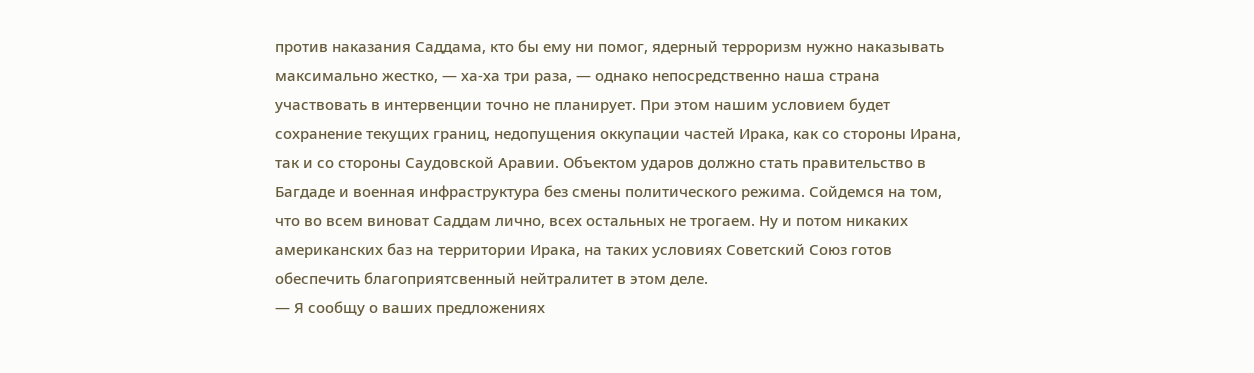против наказания Саддама, кто бы ему ни помог, ядерный терроризм нужно наказывать максимально жестко, — ха-ха три раза, — однако непосредственно наша страна участвовать в интервенции точно не планирует. При этом нашим условием будет сохранение текущих границ, недопущения оккупации частей Ирака, как со стороны Ирана, так и со стороны Саудовской Аравии. Объектом ударов должно стать правительство в Багдаде и военная инфраструктура без смены политического режима. Сойдемся на том, что во всем виноват Саддам лично, всех остальных не трогаем. Ну и потом никаких американских баз на территории Ирака, на таких условиях Советский Союз готов обеспечить благоприятсвенный нейтралитет в этом деле.
— Я сообщу о ваших предложениях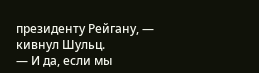президенту Рейгану, — кивнул Шульц.
— И да, если мы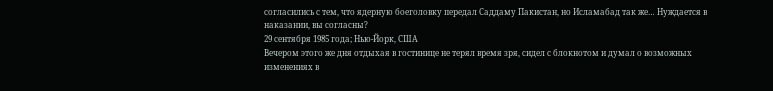согласились с тем, что ядерную боеголовку передал Саддаму Пакистан, но Исламабад так же… Нуждается в наказании, вы согласны?
29 сентября 1985 года; Нью-Йорк, США
Вечером этого же дня отдыхая в гостинице не терял время зря, сидел с блокнотом и думал о возможных изменениях в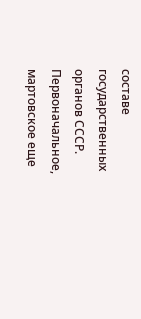составе государственных органов СССР. Первоначальное, мартовское еще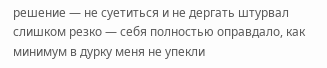решение — не суетиться и не дергать штурвал слишком резко — себя полностью оправдало, как минимум в дурку меня не упекли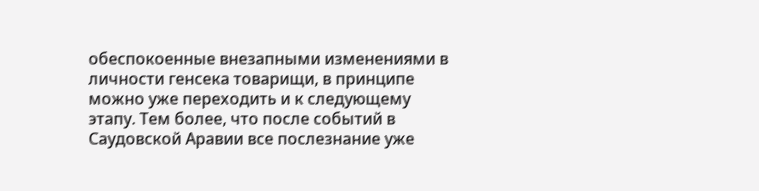обеспокоенные внезапными изменениями в личности генсека товарищи, в принципе можно уже переходить и к следующему этапу. Тем более, что после событий в Саудовской Аравии все послезнание уже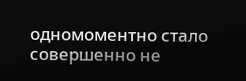одномоментно стало совершенно не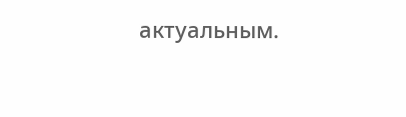актуальным.